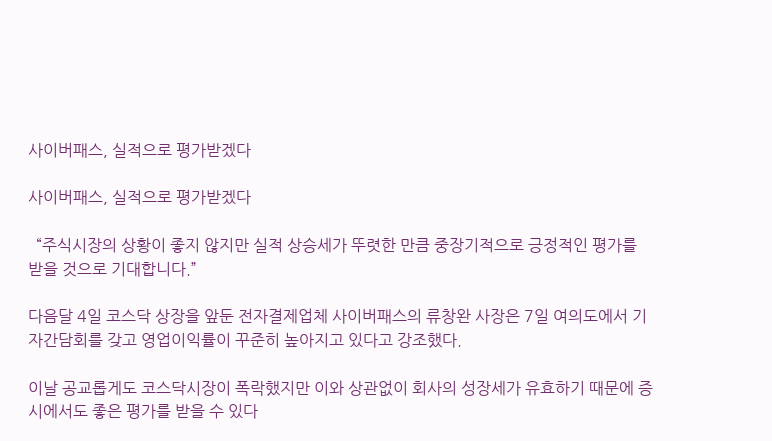사이버패스, 실적으로 평가받겠다

사이버패스, 실적으로 평가받겠다

  “주식시장의 상황이 좋지 않지만 실적 상승세가 뚜렷한 만큼 중장기적으로 긍정적인 평가를 받을 것으로 기대합니다.”

다음달 4일 코스닥 상장을 앞둔 전자결제업체 사이버패스의 류창완 사장은 7일 여의도에서 기자간담회를 갖고 영업이익률이 꾸준히 높아지고 있다고 강조했다.

이날 공교롭게도 코스닥시장이 폭락했지만 이와 상관없이 회사의 성장세가 유효하기 때문에 증시에서도 좋은 평가를 받을 수 있다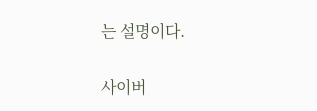는 설명이다.

사이버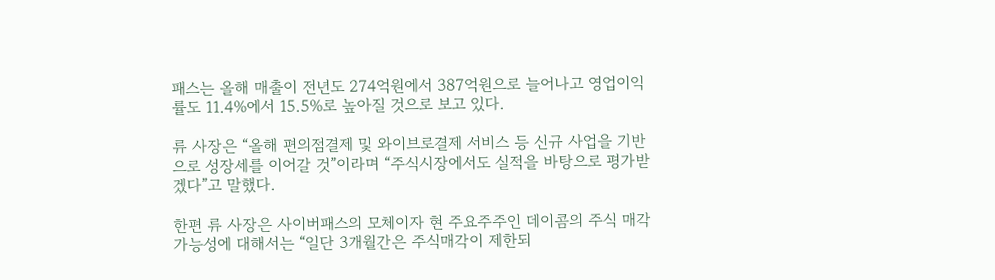패스는 올해 매출이 전년도 274억원에서 387억원으로 늘어나고 영업이익률도 11.4%에서 15.5%로 높아질 것으로 보고 있다.

류 사장은 “올해 편의점결제 및 와이브로결제 서비스 등 신규 사업을 기반으로 성장세를 이어갈 것”이라며 “주식시장에서도 실적을 바탕으로 평가받겠다”고 말했다.

한편 류 사장은 사이버패스의 모체이자 현 주요주주인 데이콤의 주식 매각 가능성에 대해서는 “일단 3개월간은 주식매각이 제한되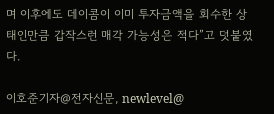며 이후에도 데이콤이 이미 투자금액을 회수한 상태인만큼 갑작스런 매각 가능성은 적다”고 덧붙였다.

이호준기자@전자신문, newlevel@